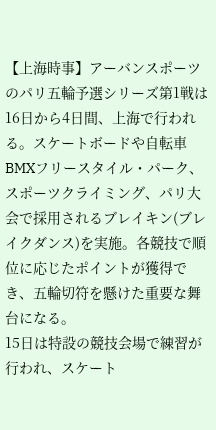【上海時事】アーバンスポーツのパリ五輪予選シリーズ第1戦は16日から4日間、上海で行われる。スケートボードや自転車BMXフリースタイル・パーク、スポーツクライミング、パリ大会で採用されるブレイキン(ブレイクダンス)を実施。各競技で順位に応じたポイントが獲得でき、五輪切符を懸けた重要な舞台になる。
15日は特設の競技会場で練習が行われ、スケート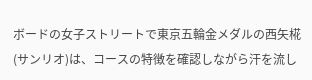ボードの女子ストリートで東京五輪金メダルの西矢椛(サンリオ)は、コースの特徴を確認しながら汗を流し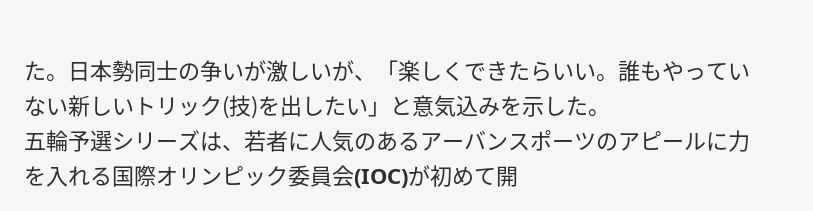た。日本勢同士の争いが激しいが、「楽しくできたらいい。誰もやっていない新しいトリック(技)を出したい」と意気込みを示した。
五輪予選シリーズは、若者に人気のあるアーバンスポーツのアピールに力を入れる国際オリンピック委員会(IOC)が初めて開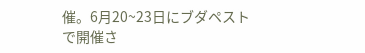催。6月20~23日にブダペストで開催さ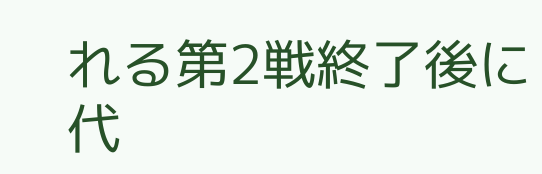れる第2戦終了後に代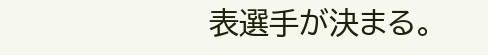表選手が決まる。